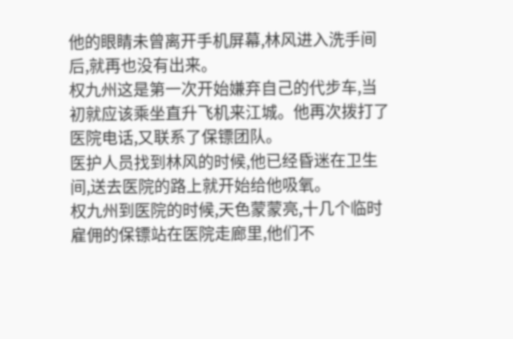他的眼睛未曾离开手机屏幕,林风进入洗手间后,就再也没有出来。
权九州这是第一次开始嫌弃自己的代步车,当初就应该乘坐直升飞机来江城。他再次拨打了医院电话,又联系了保镖团队。
医护人员找到林风的时候,他已经昏迷在卫生间,送去医院的路上就开始给他吸氧。
权九州到医院的时候,天色蒙蒙亮,十几个临时雇佣的保镖站在医院走廊里,他们不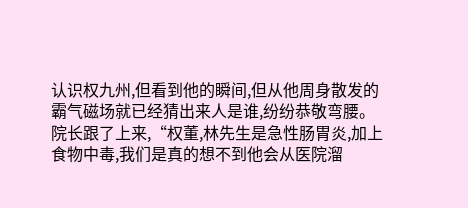认识权九州,但看到他的瞬间,但从他周身散发的霸气磁场就已经猜出来人是谁,纷纷恭敬弯腰。
院长跟了上来,“权董,林先生是急性肠胃炎,加上食物中毒,我们是真的想不到他会从医院溜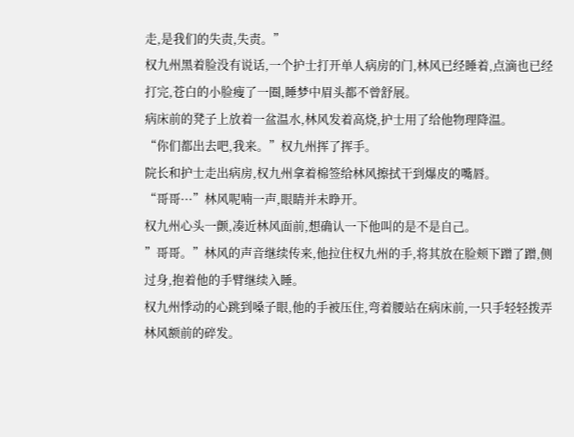走,是我们的失责,失责。”
权九州黑着脸没有说话,一个护士打开单人病房的门,林风已经睡着,点滴也已经打完,苍白的小脸瘦了一圈,睡梦中眉头都不曾舒展。
病床前的凳子上放着一盆温水,林风发着高烧,护士用了给他物理降温。
“你们都出去吧,我来。”权九州挥了挥手。
院长和护士走出病房,权九州拿着棉签给林风擦拭干到爆皮的嘴唇。
“哥哥···”林风呢喃一声,眼睛并未睁开。
权九州心头一颤,凑近林风面前,想确认一下他叫的是不是自己。
”哥哥。”林风的声音继续传来,他拉住权九州的手,将其放在脸颊下蹭了蹭,侧过身,抱着他的手臂继续入睡。
权九州悸动的心跳到嗓子眼,他的手被压住,弯着腰站在病床前,一只手轻轻拨弄林风额前的碎发。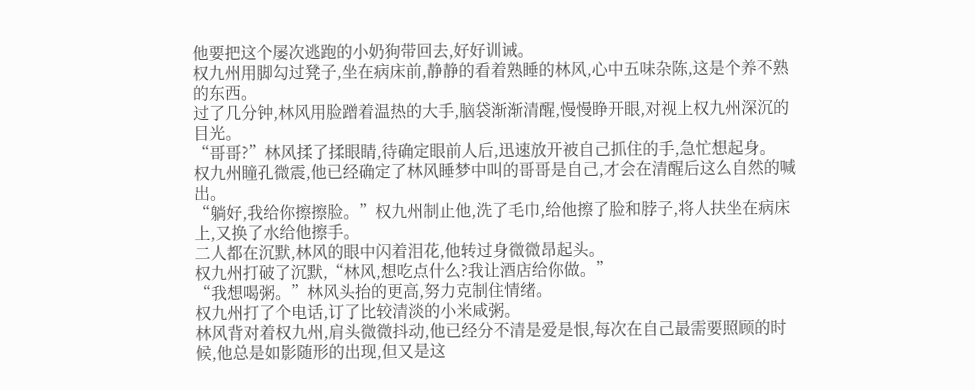他要把这个屡次逃跑的小奶狗带回去,好好训诫。
权九州用脚勾过凳子,坐在病床前,静静的看着熟睡的林风,心中五味杂陈,这是个养不熟的东西。
过了几分钟,林风用脸蹭着温热的大手,脑袋渐渐清醒,慢慢睁开眼,对视上权九州深沉的目光。
“哥哥?”林风揉了揉眼睛,待确定眼前人后,迅速放开被自己抓住的手,急忙想起身。
权九州瞳孔微震,他已经确定了林风睡梦中叫的哥哥是自己,才会在清醒后这么自然的喊出。
“躺好,我给你擦擦脸。”权九州制止他,洗了毛巾,给他擦了脸和脖子,将人扶坐在病床上,又换了水给他擦手。
二人都在沉默,林风的眼中闪着泪花,他转过身微微昂起头。
权九州打破了沉默,“林风,想吃点什么?我让酒店给你做。”
“我想喝粥。”林风头抬的更高,努力克制住情绪。
权九州打了个电话,订了比较清淡的小米咸粥。
林风背对着权九州,肩头微微抖动,他已经分不清是爱是恨,每次在自己最需要照顾的时候,他总是如影随形的出现,但又是这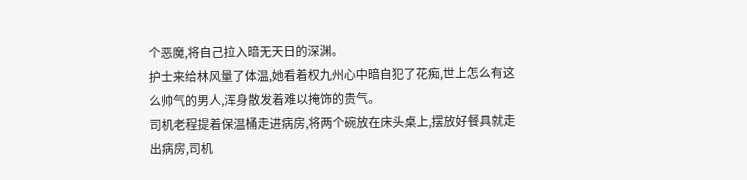个恶魔,将自己拉入暗无天日的深渊。
护士来给林风量了体温,她看着权九州心中暗自犯了花痴,世上怎么有这么帅气的男人,浑身散发着难以掩饰的贵气。
司机老程提着保温桶走进病房,将两个碗放在床头桌上,摆放好餐具就走出病房,司机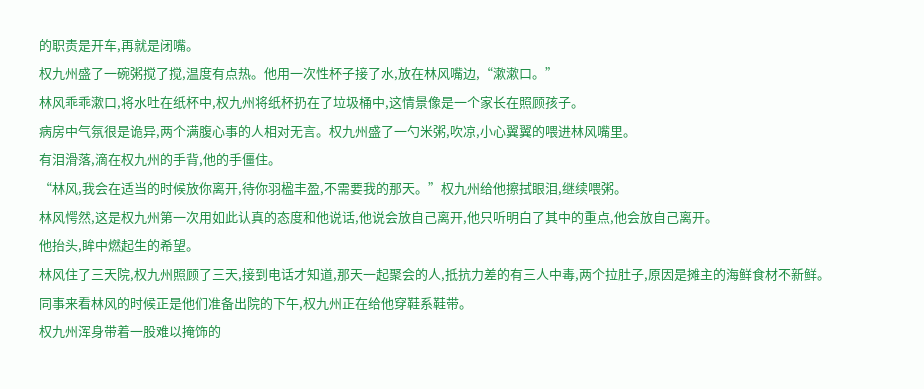的职责是开车,再就是闭嘴。
权九州盛了一碗粥搅了搅,温度有点热。他用一次性杯子接了水,放在林风嘴边,“漱漱口。”
林风乖乖漱口,将水吐在纸杯中,权九州将纸杯扔在了垃圾桶中,这情景像是一个家长在照顾孩子。
病房中气氛很是诡异,两个满腹心事的人相对无言。权九州盛了一勺米粥,吹凉,小心翼翼的喂进林风嘴里。
有泪滑落,滴在权九州的手背,他的手僵住。
“林风,我会在适当的时候放你离开,待你羽楹丰盈,不需要我的那天。”权九州给他擦拭眼泪,继续喂粥。
林风愕然,这是权九州第一次用如此认真的态度和他说话,他说会放自己离开,他只听明白了其中的重点,他会放自己离开。
他抬头,眸中燃起生的希望。
林风住了三天院,权九州照顾了三天,接到电话才知道,那天一起聚会的人,抵抗力差的有三人中毒,两个拉肚子,原因是摊主的海鲜食材不新鲜。
同事来看林风的时候正是他们准备出院的下午,权九州正在给他穿鞋系鞋带。
权九州浑身带着一股难以掩饰的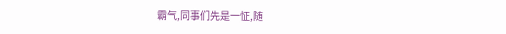霸气,同事们先是一怔,随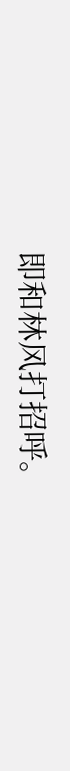即和林风打招呼。